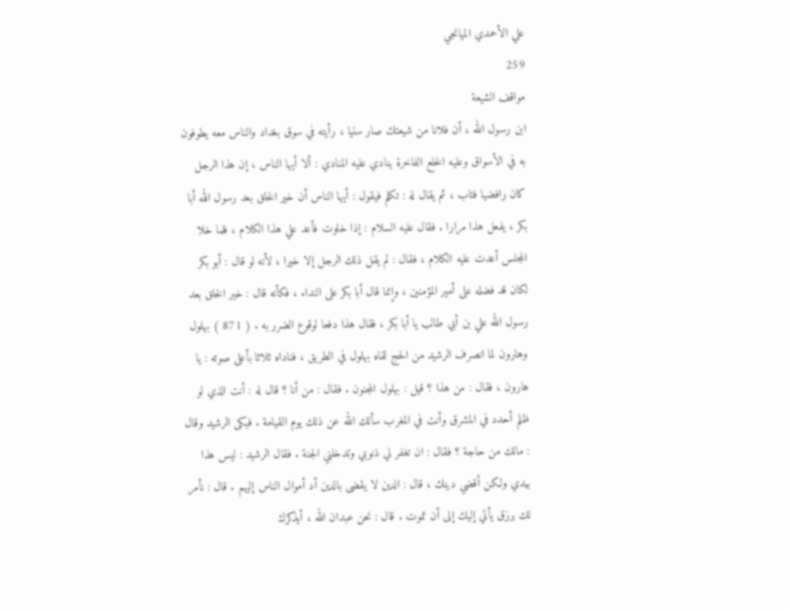علي الأحمدي الميانجي
259
مواقف الشيعة
ابن رسول الله ، أن فلانا من شيعتك صار سنيا ، رأيته في سوق بغداد والناس معه يطوفون به في الأسواق وعليه الخلع الفاخرة ينادي عليه المنادي : ألا أيها الناس ، إن هذا الرجل كان رافضيا فتاب ، ثم يقال له : تكلم فيقول : أيها الناس أن خير الخلق بعد رسول الله أبا بكر ، يفعل هذا مرارا . فقال عليه السلام : إذا خلوت فأعد علي هذا الكلام ، فلما خلا المجلس أعدت عليه الكلام ، فقال : لم يقل ذلك الرجل إلا خيرا ، لأنه لو قال : أبو بكر لكان قد فضله على أمير المؤمنين ، وإنما قال أبا بكر على النداء ، فكأنه قال : خير الخلق بعد رسول الله علي بن أبي طالب يا أبا بكر ، فقال هذا دفعا لوقوع الضرر به . ( 871 ) بهلول وهارون لما انصرف الرشيد من الحج لقاه بهلول في الطريق ، فناداه ثلاثا بأعلى صوته : يا هارون ، فقال : من هذا ؟ قيل : بهلول المجنون . فقال : من أنا ؟ قال له : أنت الذي لو ظلم أحدد في المشرق وأنت في المغرب سألك الله عن ذلك يوم القيامة . فبكى الرشيد وقال : مالك من حاجة ؟ فقال : ان تغفر لي ذنوبي وتدخلني الجنة . فقال الرشيد : ليس هذا بيدي ولكن أقضي دينك ، قال : الدين لا يقضى بالدين أد أموال الناس إليهم . قال : نأمر لك برزق يأتي إليك إلى أن تموت . قال : نحن عبدان الله ، أيذكرك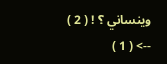وينساني ؟ ! ( 2 )
--> ( 1 )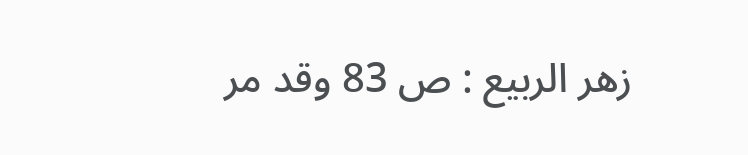زهر الربيع : ص 83 وقد مر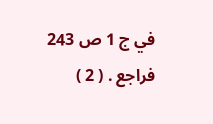في ج 1 ص 243 فراجع . ( 2 )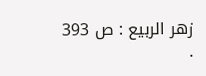زهر الربيع : ص 393 .